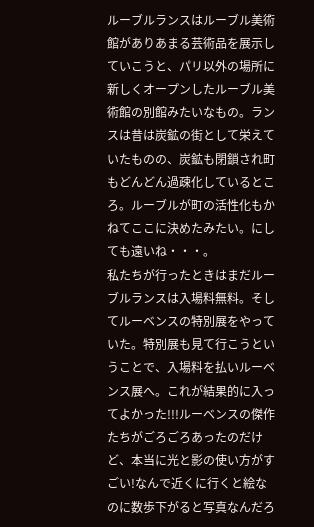ルーブルランスはルーブル美術館がありあまる芸術品を展示していこうと、パリ以外の場所に新しくオープンしたルーブル美術館の別館みたいなもの。ランスは昔は炭鉱の街として栄えていたものの、炭鉱も閉鎖され町もどんどん過疎化しているところ。ルーブルが町の活性化もかねてここに決めたみたい。にしても遠いね・・・。
私たちが行ったときはまだルーブルランスは入場料無料。そしてルーベンスの特別展をやっていた。特別展も見て行こうということで、入場料を払いルーベンス展へ。これが結果的に入ってよかった!!!ルーベンスの傑作たちがごろごろあったのだけど、本当に光と影の使い方がすごい!なんで近くに行くと絵なのに数歩下がると写真なんだろ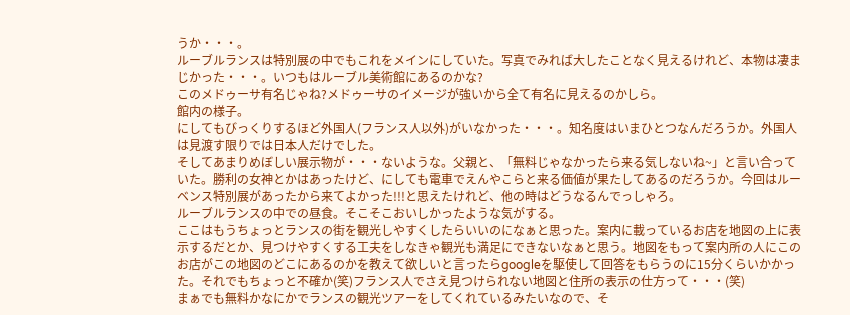うか・・・。
ルーブルランスは特別展の中でもこれをメインにしていた。写真でみれば大したことなく見えるけれど、本物は凄まじかった・・・。いつもはルーブル美術館にあるのかな?
このメドゥーサ有名じゃね?メドゥーサのイメージが強いから全て有名に見えるのかしら。
館内の様子。
にしてもびっくりするほど外国人(フランス人以外)がいなかった・・・。知名度はいまひとつなんだろうか。外国人は見渡す限りでは日本人だけでした。
そしてあまりめぼしい展示物が・・・ないような。父親と、「無料じゃなかったら来る気しないね~」と言い合っていた。勝利の女神とかはあったけど、にしても電車でえんやこらと来る価値が果たしてあるのだろうか。今回はルーベンス特別展があったから来てよかった!!!と思えたけれど、他の時はどうなるんでっしゃろ。
ルーブルランスの中での昼食。そこそこおいしかったような気がする。
ここはもうちょっとランスの街を観光しやすくしたらいいのになぁと思った。案内に載っているお店を地図の上に表示するだとか、見つけやすくする工夫をしなきゃ観光も満足にできないなぁと思う。地図をもって案内所の人にこのお店がこの地図のどこにあるのかを教えて欲しいと言ったらgoogleを駆使して回答をもらうのに15分くらいかかった。それでもちょっと不確か(笑)フランス人でさえ見つけられない地図と住所の表示の仕方って・・・(笑)
まぁでも無料かなにかでランスの観光ツアーをしてくれているみたいなので、そ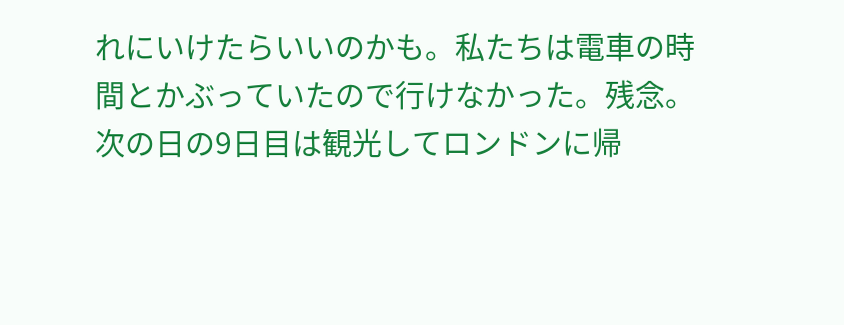れにいけたらいいのかも。私たちは電車の時間とかぶっていたので行けなかった。残念。
次の日の9日目は観光してロンドンに帰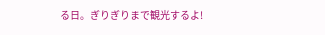る日。ぎりぎりまで観光するよ!